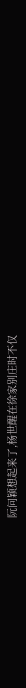阮问颖想起来了,杨世醒在徐家别庄时不仅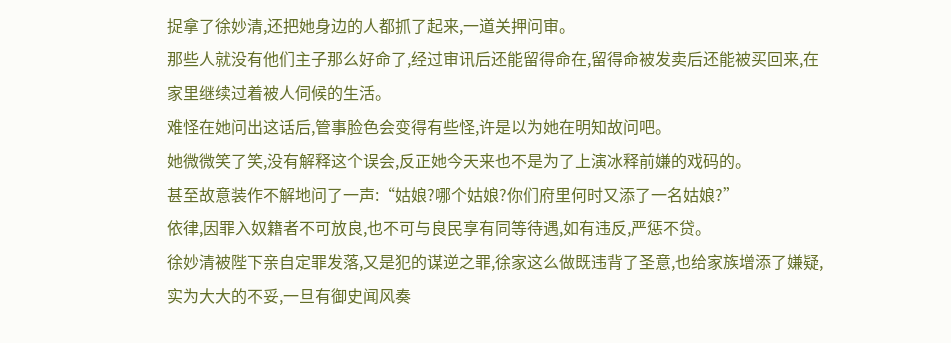捉拿了徐妙清,还把她身边的人都抓了起来,一道关押问审。
那些人就没有他们主子那么好命了,经过审讯后还能留得命在,留得命被发卖后还能被买回来,在家里继续过着被人伺候的生活。
难怪在她问出这话后,管事脸色会变得有些怪,许是以为她在明知故问吧。
她微微笑了笑,没有解释这个误会,反正她今天来也不是为了上演冰释前嫌的戏码的。
甚至故意装作不解地问了一声:“姑娘?哪个姑娘?你们府里何时又添了一名姑娘?”
依律,因罪入奴籍者不可放良,也不可与良民享有同等待遇,如有违反,严惩不贷。
徐妙清被陛下亲自定罪发落,又是犯的谋逆之罪,徐家这么做既违背了圣意,也给家族增添了嫌疑,实为大大的不妥,一旦有御史闻风奏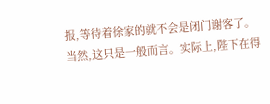报,等待着徐家的就不会是闭门谢客了。
当然,这只是一般而言。实际上,陛下在得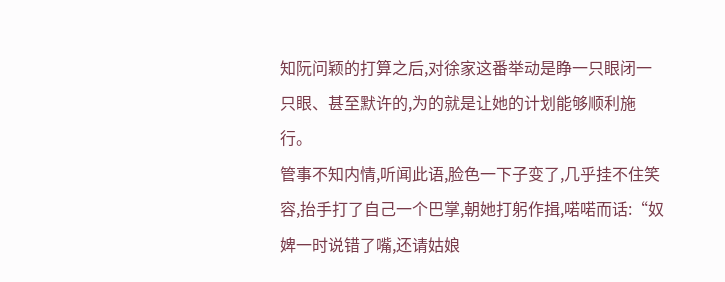知阮问颖的打算之后,对徐家这番举动是睁一只眼闭一只眼、甚至默许的,为的就是让她的计划能够顺利施行。
管事不知内情,听闻此语,脸色一下子变了,几乎挂不住笑容,抬手打了自己一个巴掌,朝她打躬作揖,喏喏而话:“奴婢一时说错了嘴,还请姑娘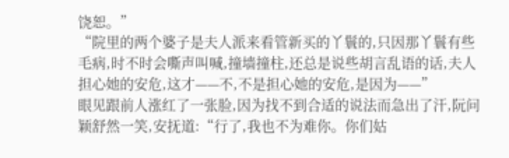饶恕。”
“院里的两个婆子是夫人派来看管新买的丫鬟的,只因那丫鬟有些毛病,时不时会嘶声叫喊,撞墙撞柱,还总是说些胡言乱语的话,夫人担心她的安危,这才——不,不是担心她的安危,是因为——”
眼见跟前人涨红了一张脸,因为找不到合适的说法而急出了汗,阮问颖舒然一笑,安抚道:“行了,我也不为难你。你们姑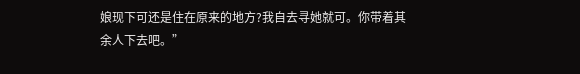娘现下可还是住在原来的地方?我自去寻她就可。你带着其余人下去吧。”